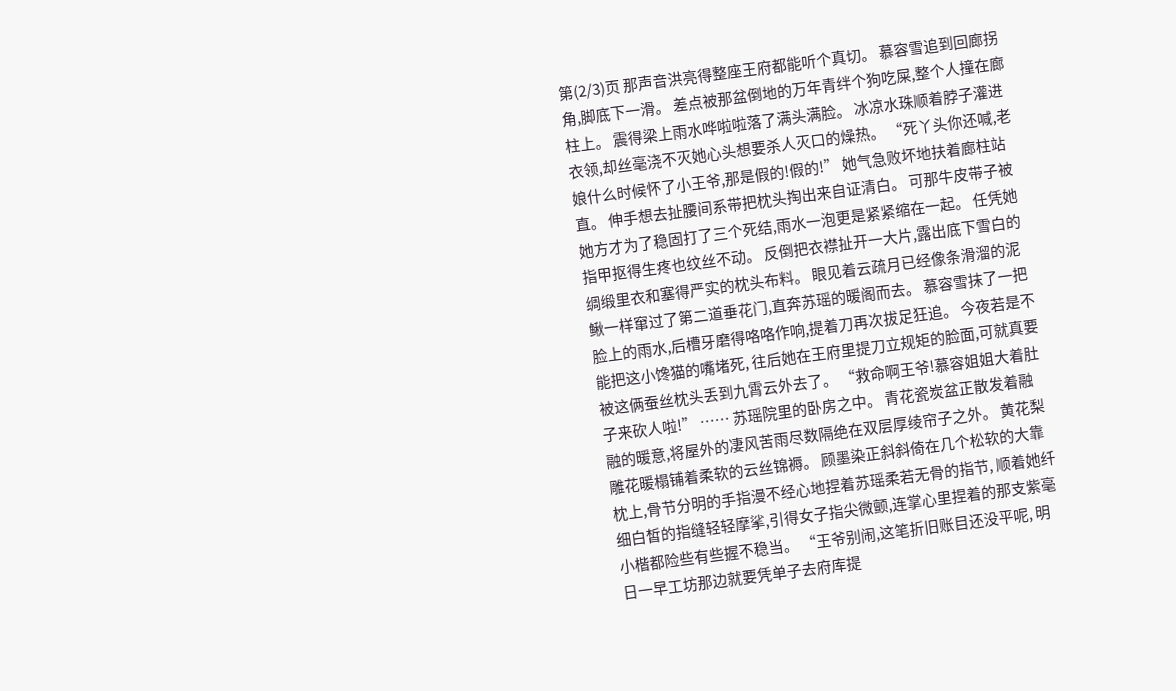第(2/3)页 那声音洪亮得整座王府都能听个真切。 慕容雪追到回廊拐角,脚底下一滑。 差点被那盆倒地的万年青绊个狗吃屎,整个人撞在廊柱上。 震得梁上雨水哗啦啦落了满头满脸。 冰凉水珠顺着脖子灌进衣领,却丝毫浇不灭她心头想要杀人灭口的燥热。 “死丫头你还喊,老娘什么时候怀了小王爷,那是假的!假的!” 她气急败坏地扶着廊柱站直。 伸手想去扯腰间系带把枕头掏出来自证清白。 可那牛皮带子被她方才为了稳固打了三个死结,雨水一泡更是紧紧缩在一起。 任凭她指甲抠得生疼也纹丝不动。 反倒把衣襟扯开一大片,露出底下雪白的绸缎里衣和塞得严实的枕头布料。 眼见着云疏月已经像条滑溜的泥鳅一样窜过了第二道垂花门,直奔苏瑶的暖阁而去。 慕容雪抹了一把脸上的雨水,后槽牙磨得咯咯作响,提着刀再次拔足狂追。 今夜若是不能把这小馋猫的嘴堵死, 往后她在王府里提刀立规矩的脸面,可就真要被这俩蚕丝枕头丢到九霄云外去了。 “救命啊王爷!慕容姐姐大着肚子来砍人啦!” …… 苏瑶院里的卧房之中。 青花瓷炭盆正散发着融融的暖意,将屋外的凄风苦雨尽数隔绝在双层厚绫帘子之外。 黄花梨雕花暖榻铺着柔软的云丝锦褥。 顾墨染正斜斜倚在几个松软的大靠枕上,骨节分明的手指漫不经心地捏着苏瑶柔若无骨的指节, 顺着她纤细白皙的指缝轻轻摩挲,引得女子指尖微颤,连掌心里捏着的那支紫毫小楷都险些有些握不稳当。 “王爷别闹,这笔折旧账目还没平呢, 明日一早工坊那边就要凭单子去府库提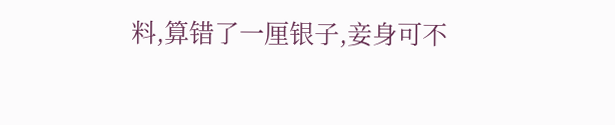料,算错了一厘银子,妾身可不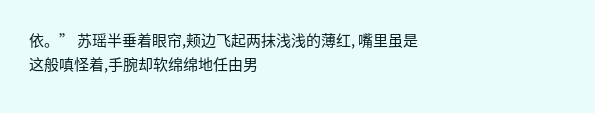依。” 苏瑶半垂着眼帘,颊边飞起两抹浅浅的薄红, 嘴里虽是这般嗔怪着,手腕却软绵绵地任由男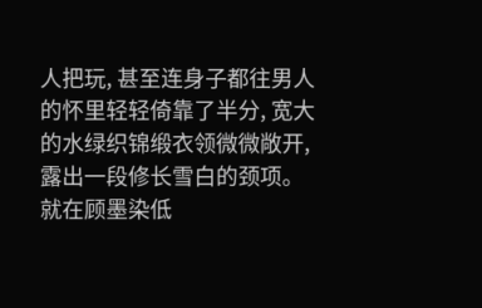人把玩, 甚至连身子都往男人的怀里轻轻倚靠了半分, 宽大的水绿织锦缎衣领微微敞开,露出一段修长雪白的颈项。 就在顾墨染低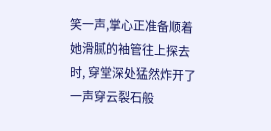笑一声,掌心正准备顺着她滑腻的袖管往上探去时, 穿堂深处猛然炸开了一声穿云裂石般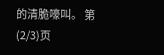的清脆嚎叫。 第(2/3)页